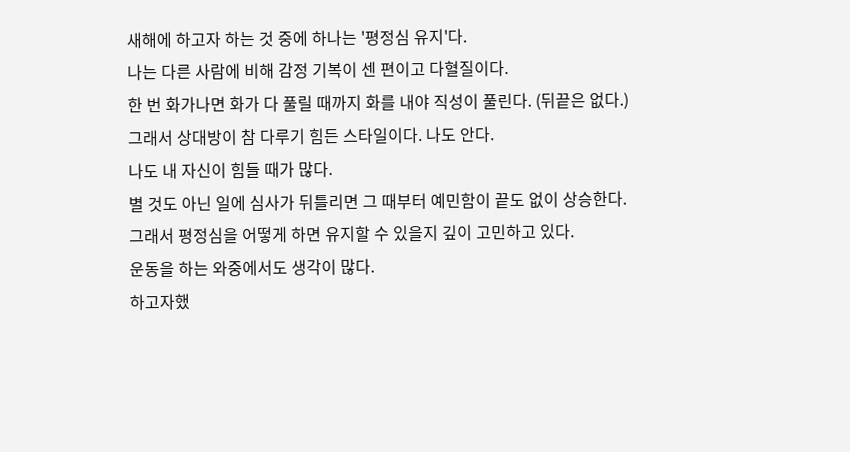새해에 하고자 하는 것 중에 하나는 '평정심 유지'다.
나는 다른 사람에 비해 감정 기복이 센 편이고 다혈질이다.
한 번 화가나면 화가 다 풀릴 때까지 화를 내야 직성이 풀린다. (뒤끝은 없다.)
그래서 상대방이 참 다루기 힘든 스타일이다. 나도 안다.
나도 내 자신이 힘들 때가 많다.
별 것도 아닌 일에 심사가 뒤틀리면 그 때부터 예민함이 끝도 없이 상승한다.
그래서 평정심을 어떻게 하면 유지할 수 있을지 깊이 고민하고 있다.
운동을 하는 와중에서도 생각이 많다.
하고자했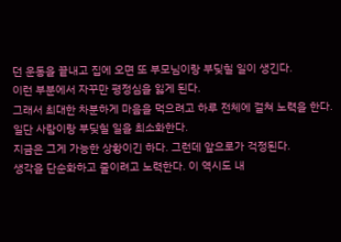던 운동을 끝내고 집에 오면 또 부모님이랑 부딪힐 일이 생긴다.
이런 부분에서 자꾸만 평정심을 잃게 된다.
그래서 최대한 차분하게 마음을 먹으려고 하루 전체에 걸쳐 노력을 한다.
일단 사람이랑 부딪힐 일을 최소화한다.
지금은 그게 가능한 상황이긴 하다. 그런데 앞으로가 걱정된다.
생각을 단순화하고 줄이려고 노력한다. 이 역시도 내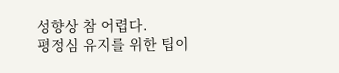성향상 참 어렵다.
평정심 유지를 위한 팁이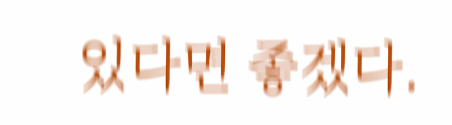있다면 좋겠다.